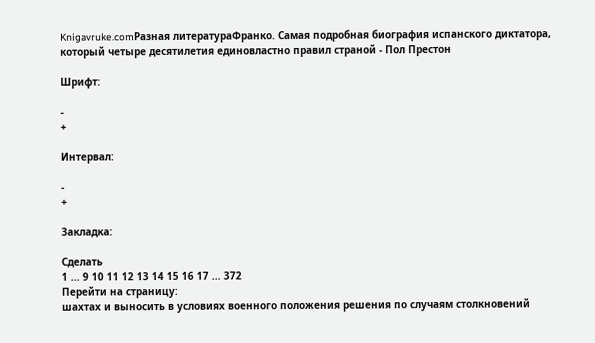Knigavruke.comРазная литератураФранко. Самая подробная биография испанского диктатора, который четыре десятилетия единовластно правил страной - Пол Престон

Шрифт:

-
+

Интервал:

-
+

Закладка:

Сделать
1 ... 9 10 11 12 13 14 15 16 17 ... 372
Перейти на страницу:
шахтах и выносить в условиях военного положения решения по случаям столкновений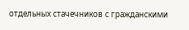отдельных стачечников с гражданскими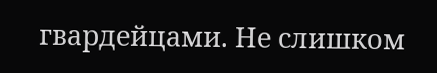гвардейцами. Не слишком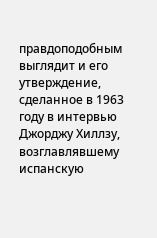правдоподобным выглядит и его утверждение, сделанное в 1963 году в интервью Джорджу Хиллзу, возглавлявшему испанскую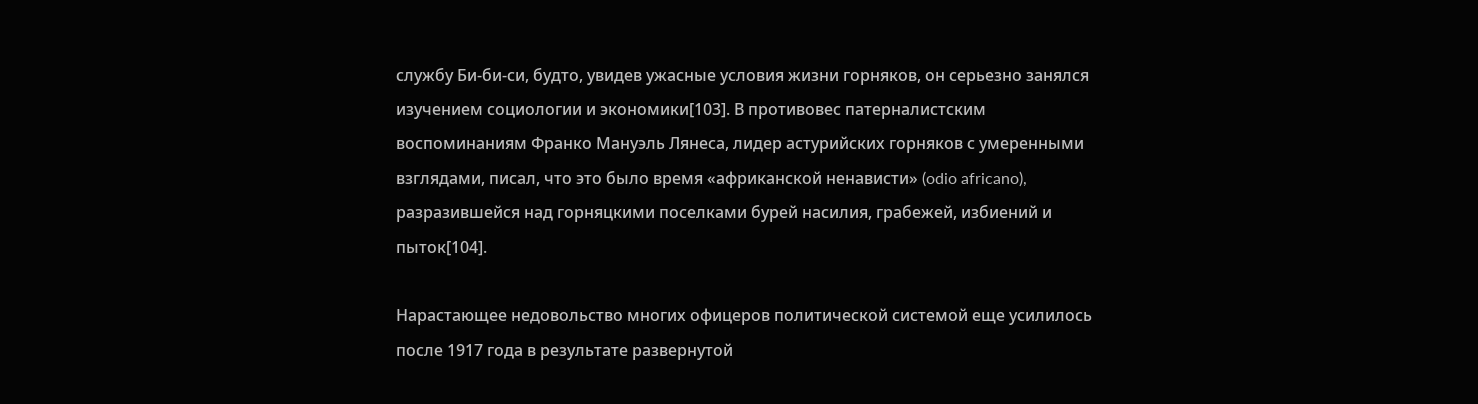службу Би-би-си, будто, увидев ужасные условия жизни горняков, он серьезно занялся изучением социологии и экономики[103]. В противовес патерналистским воспоминаниям Франко Мануэль Лянеса, лидер астурийских горняков с умеренными взглядами, писал, что это было время «африканской ненависти» (odio africano), разразившейся над горняцкими поселками бурей насилия, грабежей, избиений и пыток[104].

Нарастающее недовольство многих офицеров политической системой еще усилилось после 1917 года в результате развернутой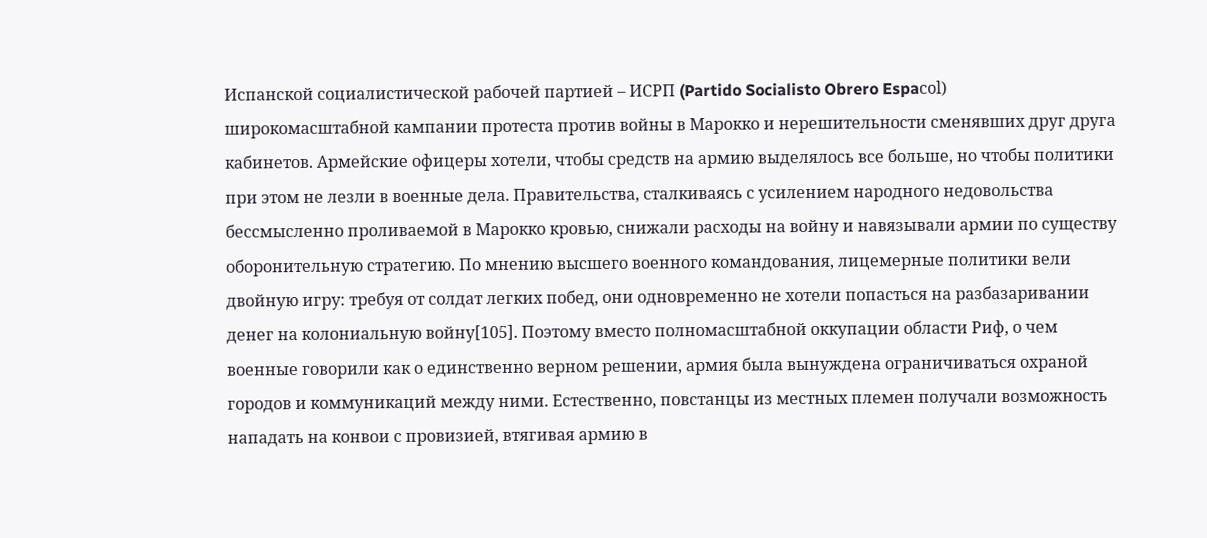Испанской социалистической рабочей партией – ИСРП (Partido Socialisto Obrero Espaсol) широкомасштабной кампании протеста против войны в Марокко и нерешительности сменявших друг друга кабинетов. Армейские офицеры хотели, чтобы средств на армию выделялось все больше, но чтобы политики при этом не лезли в военные дела. Правительства, сталкиваясь с усилением народного недовольства бессмысленно проливаемой в Марокко кровью, снижали расходы на войну и навязывали армии по существу оборонительную стратегию. По мнению высшего военного командования, лицемерные политики вели двойную игру: требуя от солдат легких побед, они одновременно не хотели попасться на разбазаривании денег на колониальную войну[105]. Поэтому вместо полномасштабной оккупации области Риф, о чем военные говорили как о единственно верном решении, армия была вынуждена ограничиваться охраной городов и коммуникаций между ними. Естественно, повстанцы из местных племен получали возможность нападать на конвои с провизией, втягивая армию в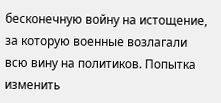бесконечную войну на истощение, за которую военные возлагали всю вину на политиков. Попытка изменить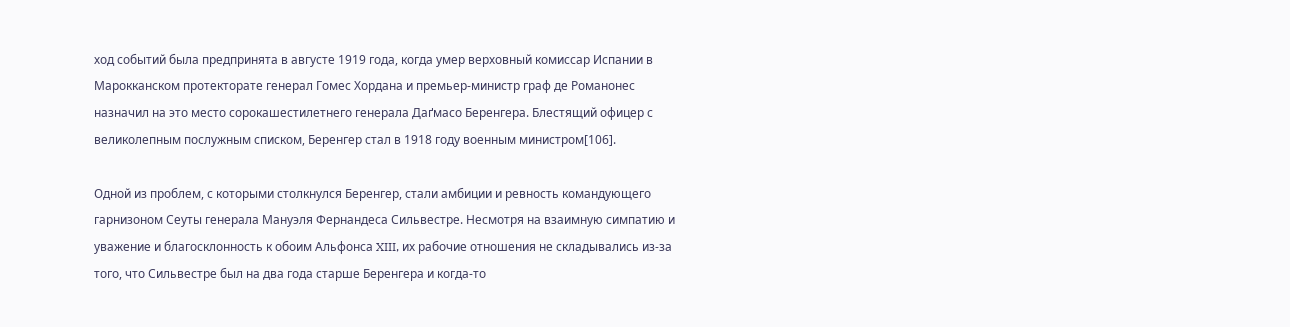ход событий была предпринята в августе 1919 года, когда умер верховный комиссар Испании в Марокканском протекторате генерал Гомес Хордана и премьер-министр граф де Романонес назначил на это место сорокашестилетнего генерала Даґмасо Беренгера. Блестящий офицер с великолепным послужным списком, Беренгер стал в 1918 году военным министром[106].

Одной из проблем, с которыми столкнулся Беренгер, стали амбиции и ревность командующего гарнизоном Сеуты генерала Мануэля Фернандеса Сильвестре. Несмотря на взаимную симпатию и уважение и благосклонность к обоим Альфонса XIII, их рабочие отношения не складывались из-за того, что Сильвестре был на два года старше Беренгера и когда-то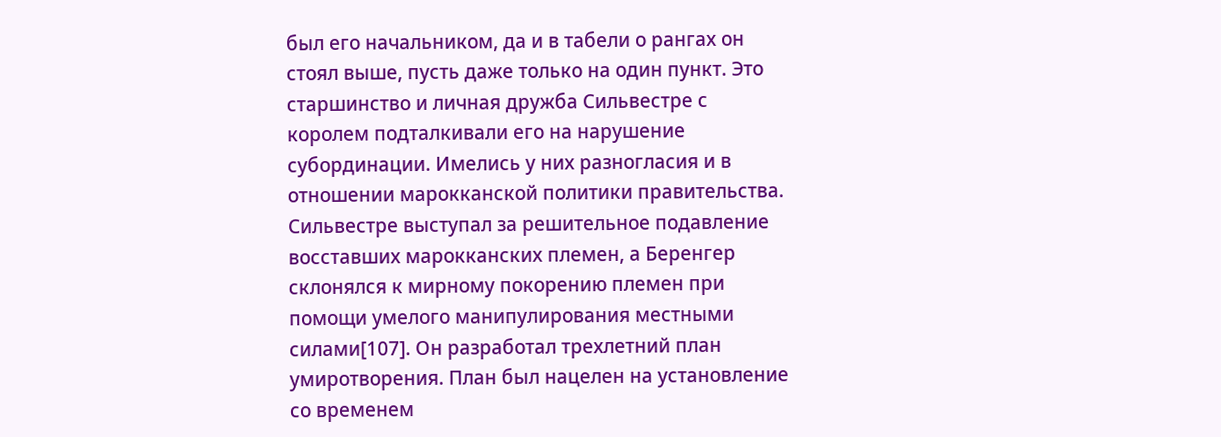был его начальником, да и в табели о рангах он стоял выше, пусть даже только на один пункт. Это старшинство и личная дружба Сильвестре с королем подталкивали его на нарушение субординации. Имелись у них разногласия и в отношении марокканской политики правительства. Сильвестре выступал за решительное подавление восставших марокканских племен, а Беренгер склонялся к мирному покорению племен при помощи умелого манипулирования местными силами[107]. Он разработал трехлетний план умиротворения. План был нацелен на установление со временем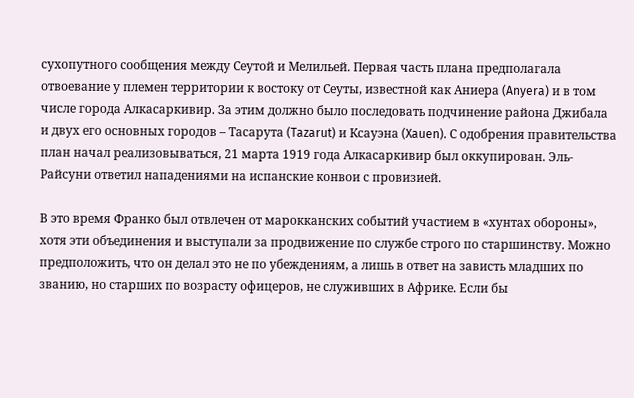сухопутного сообщения между Сеутой и Мелильей. Первая часть плана предполагала отвоевание у племен территории к востоку от Сеуты, известной как Аниера (Anyera) и в том числе города Алкасаркивир. За этим должно было последовать подчинение района Джибала и двух его основных городов – Тасарута (Tazarut) и Ксауэна (Xauen). С одобрения правительства план начал реализовываться, 21 марта 1919 года Алкасаркивир был оккупирован. Эль-Райсуни ответил нападениями на испанские конвои с провизией.

В это время Франко был отвлечен от марокканских событий участием в «хунтах обороны», хотя эти объединения и выступали за продвижение по службе строго по старшинству. Можно предположить, что он делал это не по убеждениям, а лишь в ответ на зависть младших по званию, но старших по возрасту офицеров, не служивших в Африке. Если бы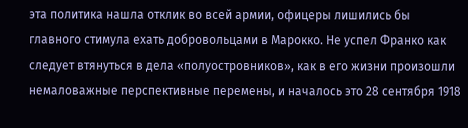эта политика нашла отклик во всей армии, офицеры лишились бы главного стимула ехать добровольцами в Марокко. Не успел Франко как следует втянуться в дела «полуостровников», как в его жизни произошли немаловажные перспективные перемены, и началось это 28 сентября 1918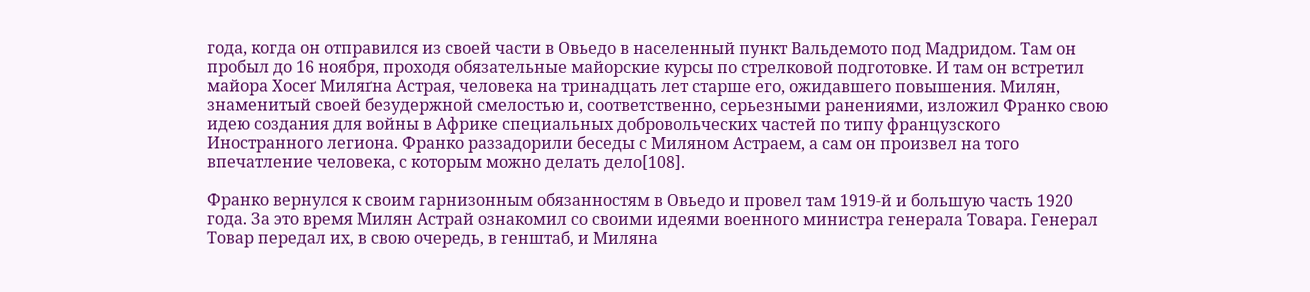года, когда он отправился из своей части в Овьедо в населенный пункт Вальдемото под Мадридом. Там он пробыл до 16 ноября, проходя обязательные майорские курсы по стрелковой подготовке. И там он встретил майора Хосеґ Миляґна Астрая, человека на тринадцать лет старше его, ожидавшего повышения. Милян, знаменитый своей безудержной смелостью и, соответственно, серьезными ранениями, изложил Франко свою идею создания для войны в Африке специальных добровольческих частей по типу французского Иностранного легиона. Франко раззадорили беседы с Миляном Астраем, а сам он произвел на того впечатление человека, с которым можно делать дело[108].

Франко вернулся к своим гарнизонным обязанностям в Овьедо и провел там 1919-й и большую часть 1920 года. За это время Милян Астрай ознакомил со своими идеями военного министра генерала Товара. Генерал Товар передал их, в свою очередь, в генштаб, и Миляна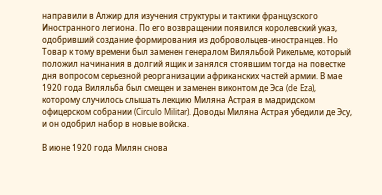направили в Алжир для изучения структуры и тактики французского Иностранного легиона. По его возвращении появился королевский указ, одобривший создание формирования из добровольцев-иностранцев. Но Товар к тому времени был заменен генералом Виляльбой Рикельме, который положил начинания в долгий ящик и занялся стоявшим тогда на повестке дня вопросом серьезной реорганизации африканских частей армии. В мае 1920 года Виляльба был смещен и заменен виконтом де Эса (de Eza), которому случилось слышать лекцию Миляна Астрая в мадридском офицерском собрании (Circulo Militar). Доводы Миляна Астрая убедили де Эсу, и он одобрил набор в новые войска.

В июне 1920 года Милян снова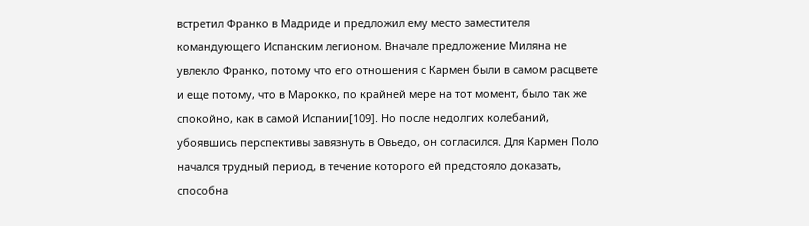встретил Франко в Мадриде и предложил ему место заместителя командующего Испанским легионом. Вначале предложение Миляна не увлекло Франко, потому что его отношения с Кармен были в самом расцвете и еще потому, что в Марокко, по крайней мере на тот момент, было так же спокойно, как в самой Испании[109]. Но после недолгих колебаний, убоявшись перспективы завязнуть в Овьедо, он согласился. Для Кармен Поло начался трудный период, в течение которого ей предстояло доказать, способна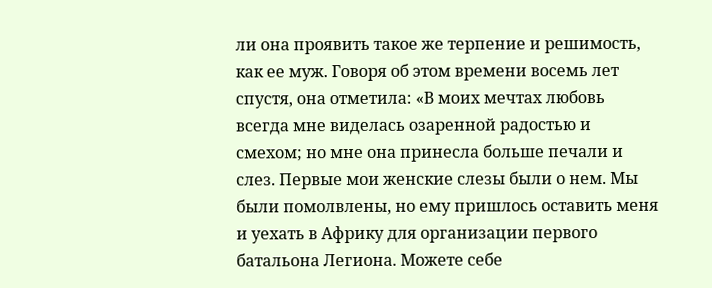ли она проявить такое же терпение и решимость, как ее муж. Говоря об этом времени восемь лет спустя, она отметила: «В моих мечтах любовь всегда мне виделась озаренной радостью и смехом; но мне она принесла больше печали и слез. Первые мои женские слезы были о нем. Мы были помолвлены, но ему пришлось оставить меня и уехать в Африку для организации первого батальона Легиона. Можете себе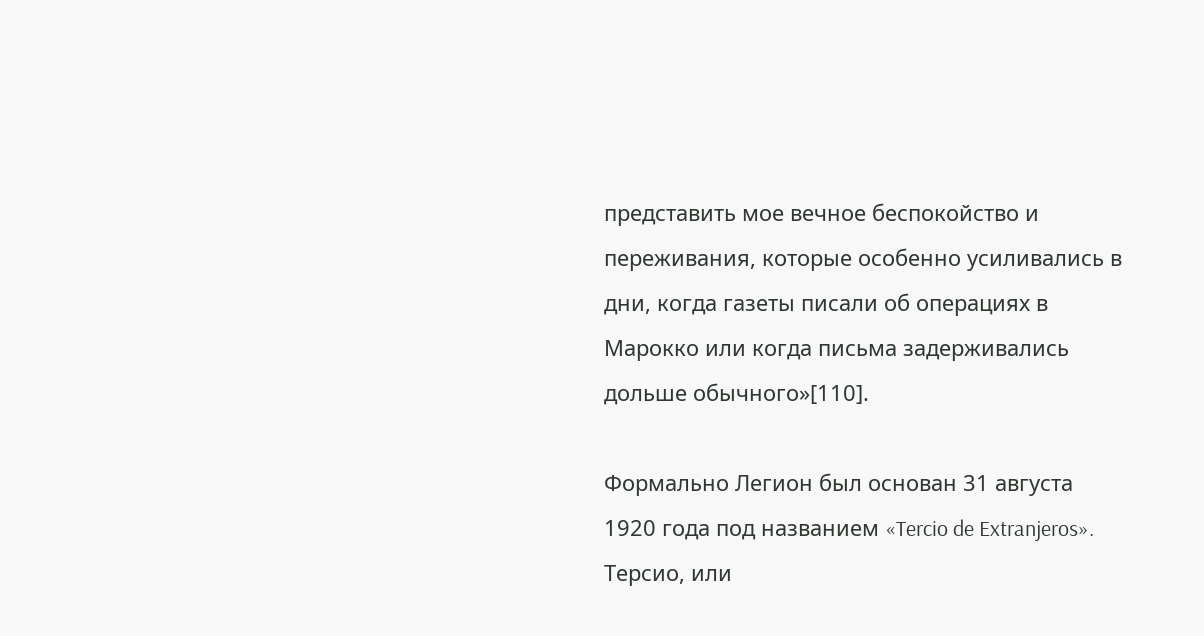представить мое вечное беспокойство и переживания, которые особенно усиливались в дни, когда газеты писали об операциях в Марокко или когда письма задерживались дольше обычного»[110].

Формально Легион был основан 31 августа 1920 года под названием «Tercio de Extranjeros». Терсио, или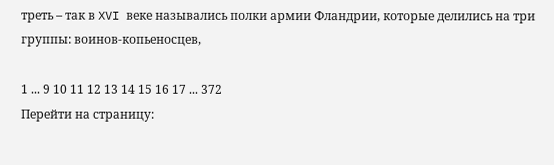треть – так в XVI веке назывались полки армии Фландрии, которые делились на три группы: воинов-копьеносцев,

1 ... 9 10 11 12 13 14 15 16 17 ... 372
Перейти на страницу: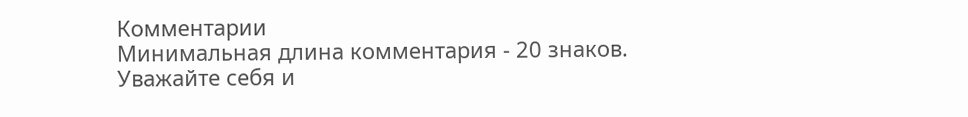Комментарии
Минимальная длина комментария - 20 знаков. Уважайте себя и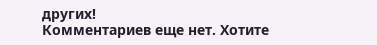других!
Комментариев еще нет. Хотите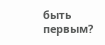быть первым?